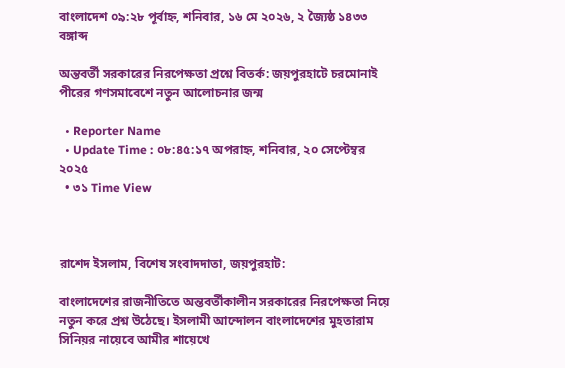বাংলাদেশ ০৯:২৮ পূর্বাহ্ন, শনিবার, ১৬ মে ২০২৬, ২ জ্যৈষ্ঠ ১৪৩৩ বঙ্গাব্দ

অন্তবর্তী সরকারের নিরপেক্ষতা প্রশ্নে বিতর্ক: জয়পুরহাটে চরমোনাই পীরের গণসমাবেশে নতুন আলোচনার জন্ম

  • Reporter Name
  • Update Time : ০৮:৪৫:১৭ অপরাহ্ন, শনিবার, ২০ সেপ্টেম্বর ২০২৫
  • ৩১ Time View



রাশেদ ইসলাম, বিশেষ সংবাদদাতা, জয়পুরহাট:

বাংলাদেশের রাজনীতিতে অন্তবর্তীকালীন সরকারের নিরপেক্ষতা নিয়ে নতুন করে প্রশ্ন উঠেছে। ইসলামী আন্দোলন বাংলাদেশের মুহতারাম সিনিয়র নায়েবে আমীর শায়েখে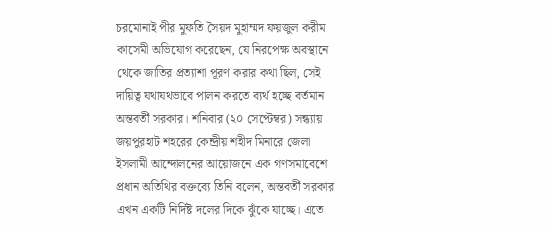চরমোনাই পীর মুফতি সৈয়দ মুহাম্মদ ফয়জুল করীম কাসেমী অভিযোগ করেছেন, যে নিরপেক্ষ অবস্থানে থেকে জাতির প্রত্যাশা পূরণ করার কথা ছিল, সেই দায়িত্ব যথাযথভাবে পালন করতে ব্যর্থ হচ্ছে বর্তমান অন্তবর্তী সরকার। শনিবার (২০ সেপ্টেম্বর) সন্ধ্যায় জয়পুরহাট শহরের কেন্দ্রীয় শহীদ মিনারে জেলা ইসলামী আন্দোলনের আয়োজনে এক গণসমাবেশে প্রধান অতিথির বক্তব্যে তিনি বলেন, অন্তবর্তী সরকার এখন একটি নির্দিষ্ট দলের দিকে ঝুঁকে যাচ্ছে। এতে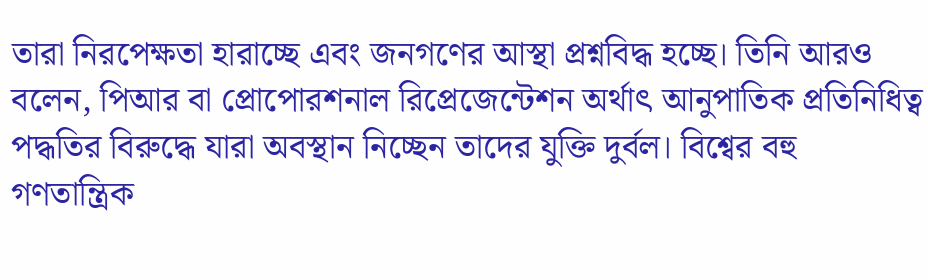তারা নিরপেক্ষতা হারাচ্ছে এবং জনগণের আস্থা প্রশ্নবিদ্ধ হচ্ছে। তিনি আরও বলেন, পিআর বা প্রোপোরশনাল রিপ্রেজেন্টেশন অর্থাৎ আনুপাতিক প্রতিনিধিত্ব পদ্ধতির বিরুদ্ধে যারা অবস্থান নিচ্ছেন তাদের যুক্তি দুর্বল। বিশ্বের বহু গণতান্ত্রিক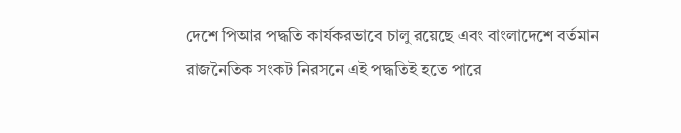দেশে পিআর পদ্ধতি কার্যকরভাবে চালু রয়েছে এবং বাংলাদেশে বর্তমান রাজনৈতিক সংকট নিরসনে এই পদ্ধতিই হতে পারে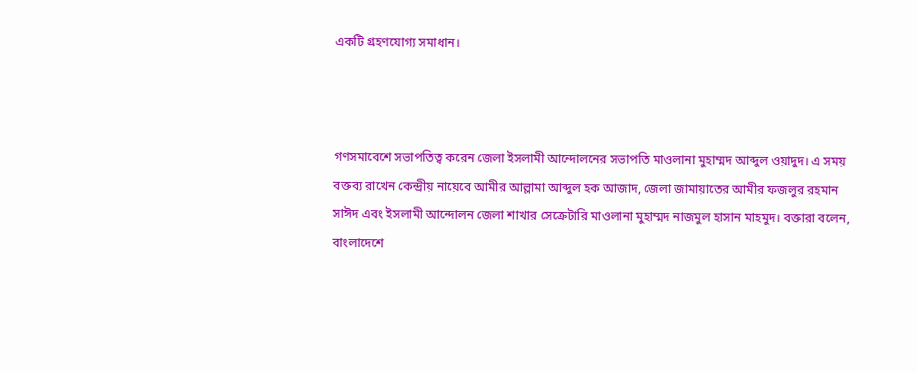একটি গ্রহণযোগ্য সমাধান।



গণসমাবেশে সভাপতিত্ব করেন জেলা ইসলামী আন্দোলনের সভাপতি মাওলানা মুহাম্মদ আব্দুল ওয়াদুদ। এ সময় বক্তব্য রাখেন কেন্দ্রীয় নায়েবে আমীর আল্লামা আব্দুল হক আজাদ, জেলা জামায়াতের আমীর ফজলুর রহমান সাঈদ এবং ইসলামী আন্দোলন জেলা শাখার সেক্রেটারি মাওলানা মুহাম্মদ নাজমুল হাসান মাহমুদ। বক্তারা বলেন, বাংলাদেশে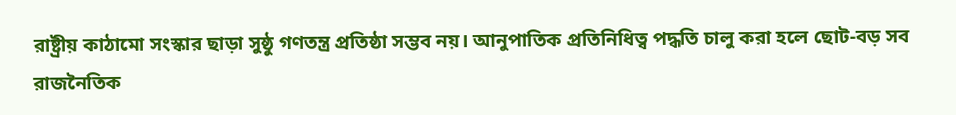রাষ্ট্রীয় কাঠামো সংস্কার ছাড়া সুষ্ঠু গণতন্ত্র প্রতিষ্ঠা সম্ভব নয়। আনুপাতিক প্রতিনিধিত্ব পদ্ধতি চালু করা হলে ছোট-বড় সব রাজনৈতিক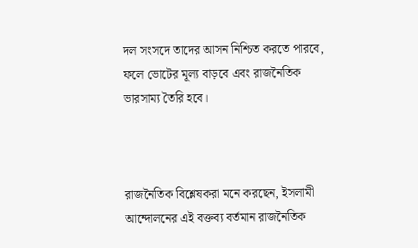দল সংসদে তাদের আসন নিশ্চিত করতে পারবে, ফলে ভোটের মূল্য বাড়বে এবং রাজনৈতিক ভারসাম্য তৈরি হবে।



রাজনৈতিক বিশ্লেষকরা মনে করছেন, ইসলামী আন্দোলনের এই বক্তব্য বর্তমান রাজনৈতিক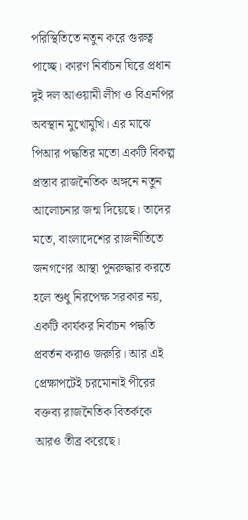পরিস্থিতিতে নতুন করে গুরুত্ব পাচ্ছে। কারণ নির্বাচন ঘিরে প্রধান দুই দল আওয়ামী লীগ ও বিএনপির অবস্থান মুখোমুখি। এর মাঝে পিআর পদ্ধতির মতো একটি বিকল্প প্রস্তাব রাজনৈতিক অঙ্গনে নতুন আলোচনার জন্ম দিয়েছে। তাদের মতে, বাংলাদেশের রাজনীতিতে জনগণের আস্থা পুনরুদ্ধার করতে হলে শুধু নিরপেক্ষ সরকার নয়, একটি কার্যকর নির্বাচন পদ্ধতি প্রবর্তন করাও জরুরি। আর এই প্রেক্ষাপটেই চরমোনাই পীরের বক্তব্য রাজনৈতিক বিতর্ককে আরও তীব্র করেছে।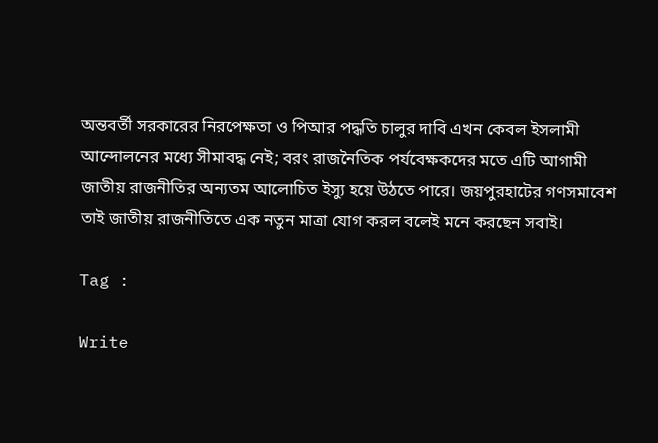অন্তবর্তী সরকারের নিরপেক্ষতা ও পিআর পদ্ধতি চালুর দাবি এখন কেবল ইসলামী আন্দোলনের মধ্যে সীমাবদ্ধ নেই; বরং রাজনৈতিক পর্যবেক্ষকদের মতে এটি আগামী জাতীয় রাজনীতির অন্যতম আলোচিত ইস্যু হয়ে উঠতে পারে। জয়পুরহাটের গণসমাবেশ তাই জাতীয় রাজনীতিতে এক নতুন মাত্রা যোগ করল বলেই মনে করছেন সবাই।

Tag :

Write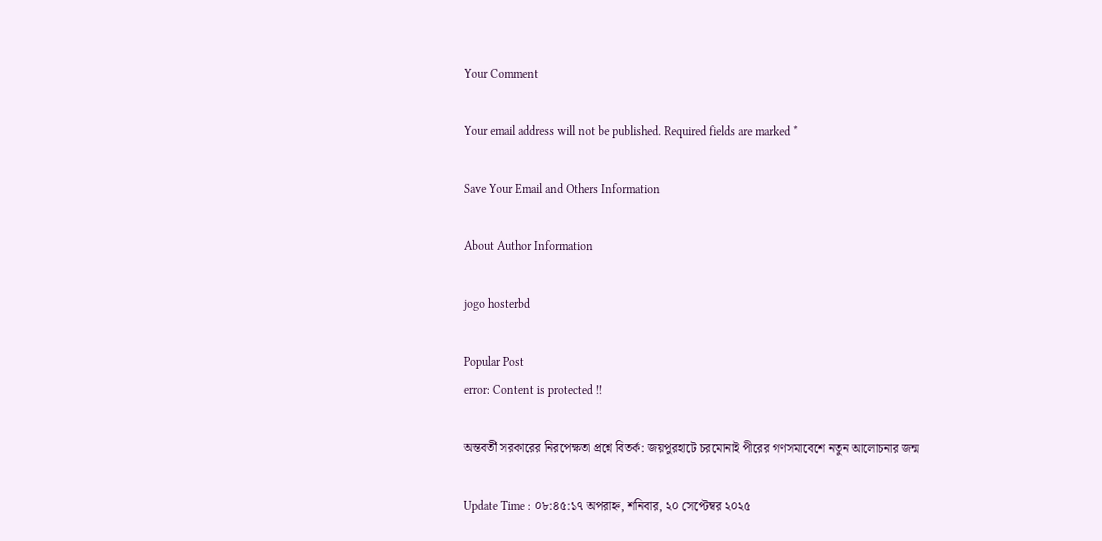Your Comment

Your email address will not be published. Required fields are marked *

Save Your Email and Others Information

About Author Information

jogo hosterbd

Popular Post
error: Content is protected !!

অন্তবর্তী সরকারের নিরপেক্ষতা প্রশ্নে বিতর্ক: জয়পুরহাটে চরমোনাই পীরের গণসমাবেশে নতুন আলোচনার জন্ম

Update Time : ০৮:৪৫:১৭ অপরাহ্ন, শনিবার, ২০ সেপ্টেম্বর ২০২৫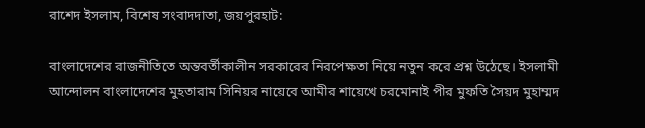রাশেদ ইসলাম, বিশেষ সংবাদদাতা, জয়পুরহাট:

বাংলাদেশের রাজনীতিতে অন্তবর্তীকালীন সরকারের নিরপেক্ষতা নিয়ে নতুন করে প্রশ্ন উঠেছে। ইসলামী আন্দোলন বাংলাদেশের মুহতারাম সিনিয়র নায়েবে আমীর শায়েখে চরমোনাই পীর মুফতি সৈয়দ মুহাম্মদ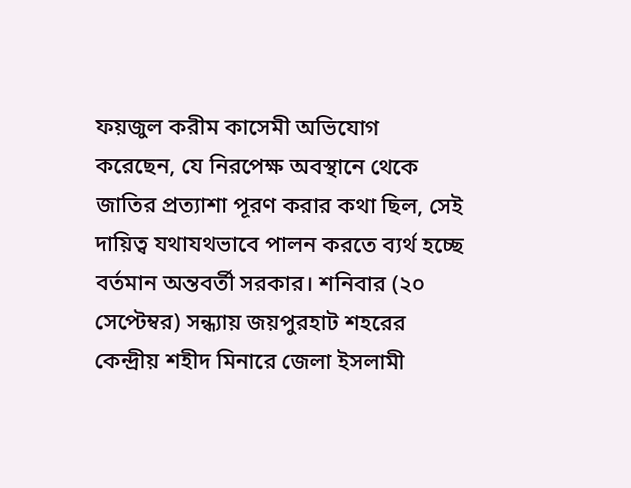ফয়জুল করীম কাসেমী অভিযোগ করেছেন, যে নিরপেক্ষ অবস্থানে থেকে জাতির প্রত্যাশা পূরণ করার কথা ছিল, সেই দায়িত্ব যথাযথভাবে পালন করতে ব্যর্থ হচ্ছে বর্তমান অন্তবর্তী সরকার। শনিবার (২০ সেপ্টেম্বর) সন্ধ্যায় জয়পুরহাট শহরের কেন্দ্রীয় শহীদ মিনারে জেলা ইসলামী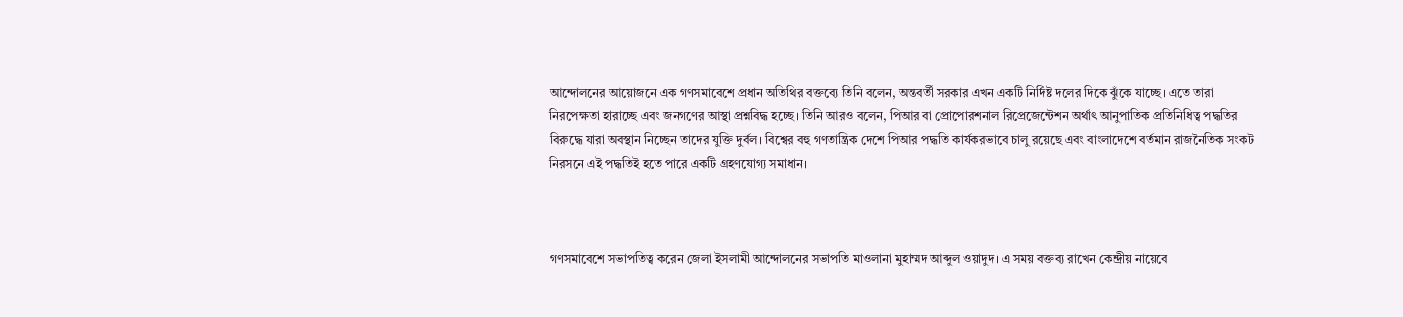আন্দোলনের আয়োজনে এক গণসমাবেশে প্রধান অতিথির বক্তব্যে তিনি বলেন, অন্তবর্তী সরকার এখন একটি নির্দিষ্ট দলের দিকে ঝুঁকে যাচ্ছে। এতে তারা নিরপেক্ষতা হারাচ্ছে এবং জনগণের আস্থা প্রশ্নবিদ্ধ হচ্ছে। তিনি আরও বলেন, পিআর বা প্রোপোরশনাল রিপ্রেজেন্টেশন অর্থাৎ আনুপাতিক প্রতিনিধিত্ব পদ্ধতির বিরুদ্ধে যারা অবস্থান নিচ্ছেন তাদের যুক্তি দুর্বল। বিশ্বের বহু গণতান্ত্রিক দেশে পিআর পদ্ধতি কার্যকরভাবে চালু রয়েছে এবং বাংলাদেশে বর্তমান রাজনৈতিক সংকট নিরসনে এই পদ্ধতিই হতে পারে একটি গ্রহণযোগ্য সমাধান।



গণসমাবেশে সভাপতিত্ব করেন জেলা ইসলামী আন্দোলনের সভাপতি মাওলানা মুহাম্মদ আব্দুল ওয়াদুদ। এ সময় বক্তব্য রাখেন কেন্দ্রীয় নায়েবে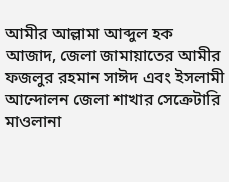আমীর আল্লামা আব্দুল হক আজাদ, জেলা জামায়াতের আমীর ফজলুর রহমান সাঈদ এবং ইসলামী আন্দোলন জেলা শাখার সেক্রেটারি মাওলানা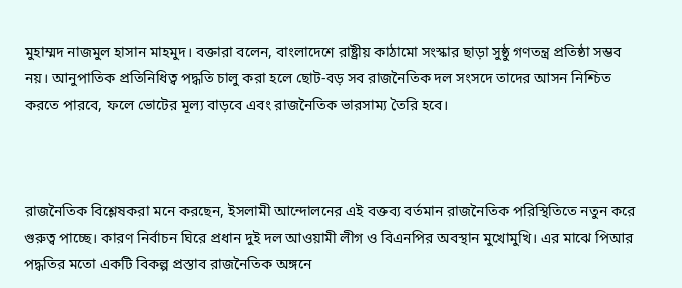মুহাম্মদ নাজমুল হাসান মাহমুদ। বক্তারা বলেন, বাংলাদেশে রাষ্ট্রীয় কাঠামো সংস্কার ছাড়া সুষ্ঠু গণতন্ত্র প্রতিষ্ঠা সম্ভব নয়। আনুপাতিক প্রতিনিধিত্ব পদ্ধতি চালু করা হলে ছোট-বড় সব রাজনৈতিক দল সংসদে তাদের আসন নিশ্চিত করতে পারবে, ফলে ভোটের মূল্য বাড়বে এবং রাজনৈতিক ভারসাম্য তৈরি হবে।



রাজনৈতিক বিশ্লেষকরা মনে করছেন, ইসলামী আন্দোলনের এই বক্তব্য বর্তমান রাজনৈতিক পরিস্থিতিতে নতুন করে গুরুত্ব পাচ্ছে। কারণ নির্বাচন ঘিরে প্রধান দুই দল আওয়ামী লীগ ও বিএনপির অবস্থান মুখোমুখি। এর মাঝে পিআর পদ্ধতির মতো একটি বিকল্প প্রস্তাব রাজনৈতিক অঙ্গনে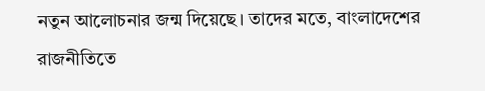নতুন আলোচনার জন্ম দিয়েছে। তাদের মতে, বাংলাদেশের রাজনীতিতে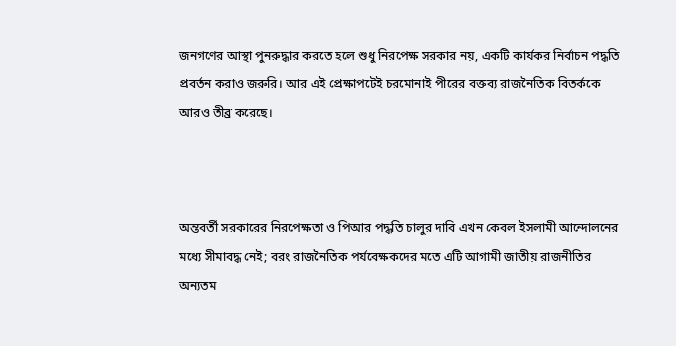জনগণের আস্থা পুনরুদ্ধার করতে হলে শুধু নিরপেক্ষ সরকার নয়, একটি কার্যকর নির্বাচন পদ্ধতি প্রবর্তন করাও জরুরি। আর এই প্রেক্ষাপটেই চরমোনাই পীরের বক্তব্য রাজনৈতিক বিতর্ককে আরও তীব্র করেছে।



অন্তবর্তী সরকারের নিরপেক্ষতা ও পিআর পদ্ধতি চালুর দাবি এখন কেবল ইসলামী আন্দোলনের মধ্যে সীমাবদ্ধ নেই; বরং রাজনৈতিক পর্যবেক্ষকদের মতে এটি আগামী জাতীয় রাজনীতির অন্যতম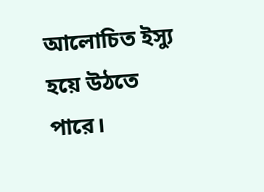আলোচিত ইস্যু হয়ে উঠতে পারে।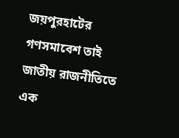জয়পুরহাটের গণসমাবেশ তাই জাতীয় রাজনীতিতে এক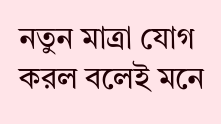নতুন মাত্রা যোগ করল বলেই মনে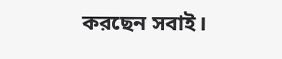করছেন সবাই।